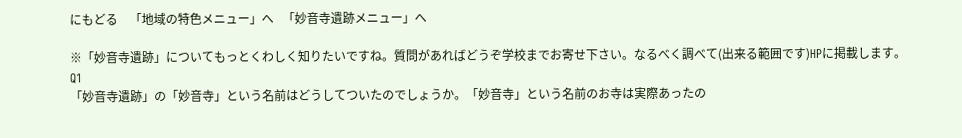にもどる    「地域の特色メニュー」へ   「妙音寺遺跡メニュー」へ

※「妙音寺遺跡」についてもっとくわしく知りたいですね。質問があればどうぞ学校までお寄せ下さい。なるべく調べて(出来る範囲です)HPに掲載します。
Q1
「妙音寺遺跡」の「妙音寺」という名前はどうしてついたのでしょうか。「妙音寺」という名前のお寺は実際あったの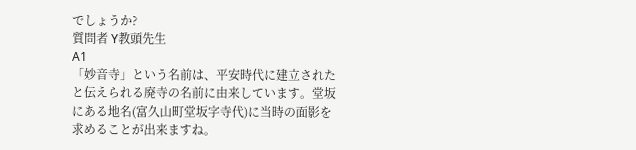でしょうか?
質問者 Y教頭先生
A1
「妙音寺」という名前は、平安時代に建立されたと伝えられる廃寺の名前に由来しています。堂坂にある地名(富久山町堂坂字寺代)に当時の面影を求めることが出来ますね。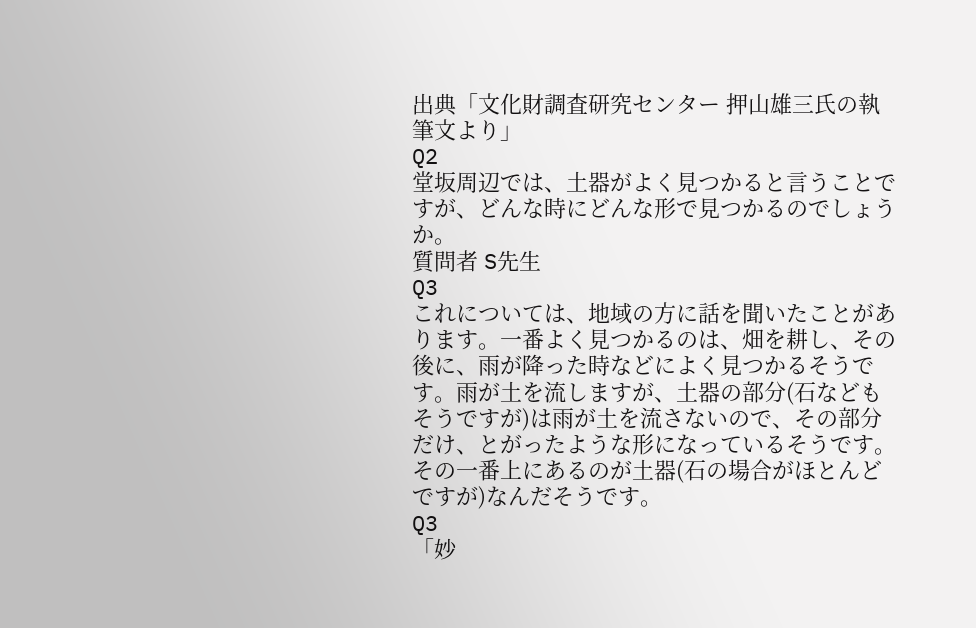出典「文化財調査研究センター 押山雄三氏の執筆文より」
Q2
堂坂周辺では、土器がよく見つかると言うことですが、どんな時にどんな形で見つかるのでしょうか。
質問者 S先生
Q3
これについては、地域の方に話を聞いたことがあります。一番よく見つかるのは、畑を耕し、その後に、雨が降った時などによく見つかるそうです。雨が土を流しますが、土器の部分(石などもそうですが)は雨が土を流さないので、その部分だけ、とがったような形になっているそうです。その一番上にあるのが土器(石の場合がほとんどですが)なんだそうです。
Q3
「妙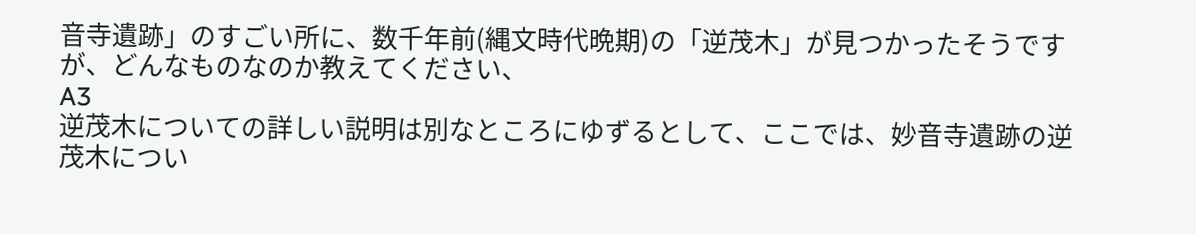音寺遺跡」のすごい所に、数千年前(縄文時代晩期)の「逆茂木」が見つかったそうですが、どんなものなのか教えてください、
A3
逆茂木についての詳しい説明は別なところにゆずるとして、ここでは、妙音寺遺跡の逆茂木につい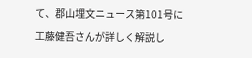て、郡山埋文ニュース第101号に工藤健吾さんが詳しく解説し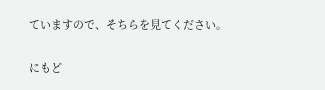ていますので、そちらを見てください。

にもど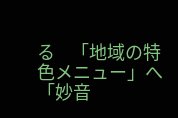る    「地域の特色メニュー」へ   「妙音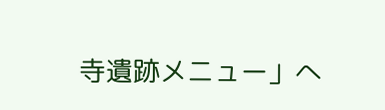寺遺跡メニュー」へ